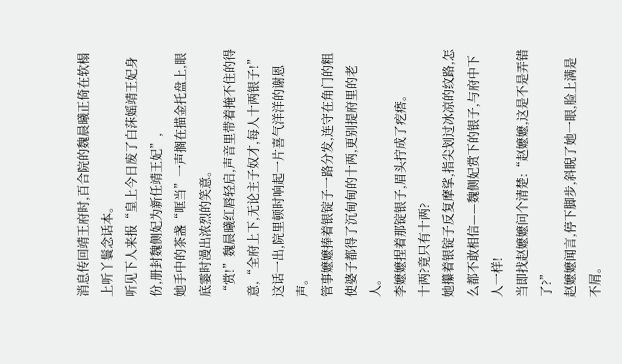消息传回靖王府时,百合院的魏晨曦正倚在软榻上听丫鬟念话本。
听见下人来报“皇上今日废了白莯媱靖王妃身份,册封魏侧妃为新任靖王妃”,
她手中的茶盏“哐当”一声搁在描金托盘上,眼底霎时漫出浓烈的笑意。
“赏!”魏晨曦红唇轻启,声音里带着掩不住的得意,“全府上下,无论主子奴才,每人十两银子!”
这话一出,院里顿时响起一片喜气洋洋的谢恩声。
管事嬷嬷捧着银锭子一路分发,连守在角门的粗使婆子都得了沉甸甸的十两,更别提府里的老人。
李嬷嬷捏着那锭银子,眉头拧成了疙瘩。
十两?竟只有十两?
她攥着银锭子反复摩挲,指尖划过冰凉的纹路,怎么都不敢相信——魏侧妃赏下的银子,与府中下人一样!
当即找赵嬷嬷问个清楚:“赵嬷嬷,这是不是弄错了?”
赵嬷嬷闻言,停下脚步,斜睨了她一眼,脸上满是不屑。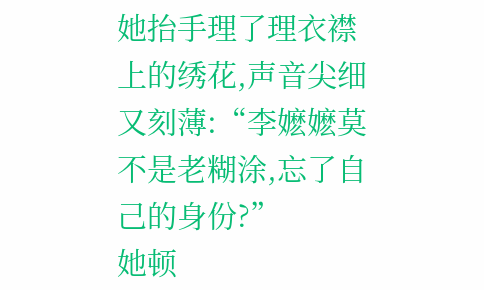她抬手理了理衣襟上的绣花,声音尖细又刻薄:“李嬷嬷莫不是老糊涂,忘了自己的身份?”
她顿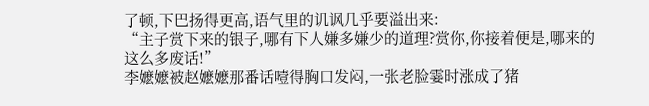了顿,下巴扬得更高,语气里的讥讽几乎要溢出来:
“主子赏下来的银子,哪有下人嫌多嫌少的道理?赏你,你接着便是,哪来的这么多废话!”
李嬷嬷被赵嬷嬷那番话噎得胸口发闷,一张老脸霎时涨成了猪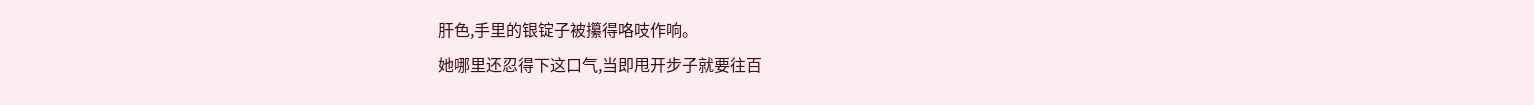肝色,手里的银锭子被攥得咯吱作响。
她哪里还忍得下这口气,当即甩开步子就要往百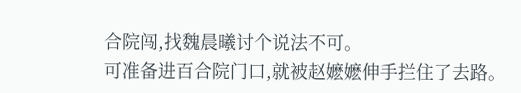合院闯,找魏晨曦讨个说法不可。
可准备进百合院门口,就被赵嬷嬷伸手拦住了去路。